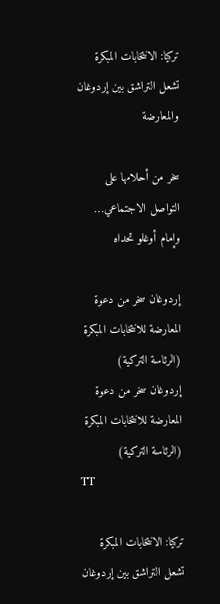تركيا: الانتخابات المبكرة تشعل التراشق بين إردوغان والمعارضة

سخر من أحلامها على التواصل الاجتماعي… وإمام أوغلو تحداه

إردوغان سخر من دعوة المعارضة للانتخابات المبكرة (الرئاسة التركية)
إردوغان سخر من دعوة المعارضة للانتخابات المبكرة (الرئاسة التركية)
TT

تركيا: الانتخابات المبكرة تشعل التراشق بين إردوغان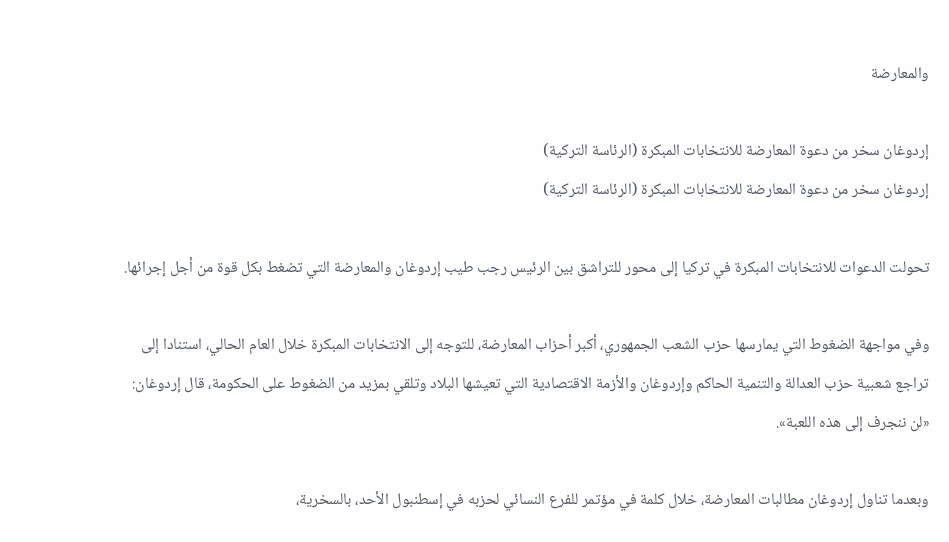والمعارضة

إردوغان سخر من دعوة المعارضة للانتخابات المبكرة (الرئاسة التركية)
إردوغان سخر من دعوة المعارضة للانتخابات المبكرة (الرئاسة التركية)

تحولت الدعوات للانتخابات المبكرة في تركيا إلى محور للتراشق بين الرئيس رجب طيب إردوغان والمعارضة التي تضغط بكل قوة من أجل إجرائها.

وفي مواجهة الضغوط التي يمارسها حزب الشعب الجمهوري، أكبر أحزاب المعارضة، للتوجه إلى الانتخابات المبكرة خلال العام الحالي، استنادا إلى تراجع شعبية حزب العدالة والتنمية الحاكم وإردوغان والأزمة الاقتصادية التي تعيشها البلاد وتلقي بمزيد من الضغوط على الحكومة، قال إردوغان: «لن ننجرف إلى هذه اللعبة».

وبعدما تناول إردوغان مطالبات المعارضة، خلال كلمة في مؤتمر للفرع النسائي لحزبه في إسطنبول الأحد، بالسخرية،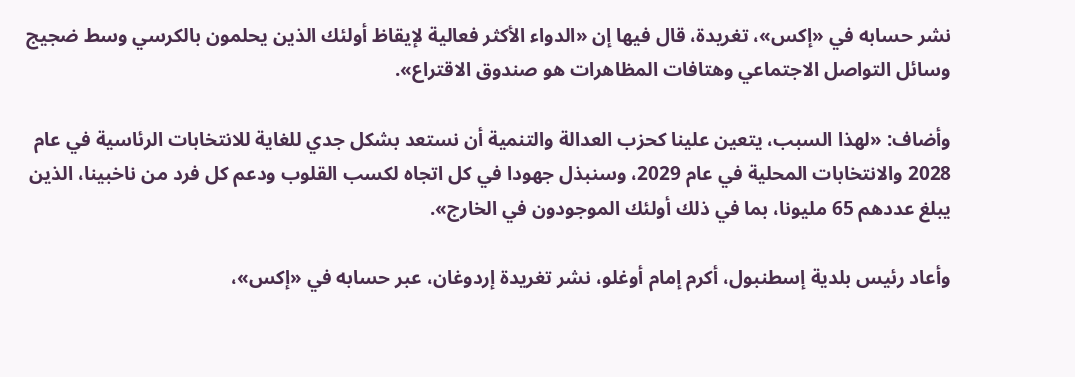نشر حسابه في «إكس»، تغريدة، قال فيها إن «الدواء الأكثر فعالية لإيقاظ أولئك الذين يحلمون بالكرسي وسط ضجيج وسائل التواصل الاجتماعي وهتافات المظاهرات هو صندوق الاقتراع».

وأضاف: «لهذا السبب، يتعين علينا كحزب العدالة والتنمية أن نستعد بشكل جدي للغاية للانتخابات الرئاسية في عام 2028 والانتخابات المحلية في عام 2029، وسنبذل جهودا في كل اتجاه لكسب القلوب ودعم كل فرد من ناخبينا، الذين يبلغ عددهم 65 مليونا، بما في ذلك أولئك الموجودون في الخارج».

وأعاد رئيس بلدية إسطنبول، أكرم إمام أوغلو، نشر تغريدة إردوغان، عبر حسابه في «إكس»،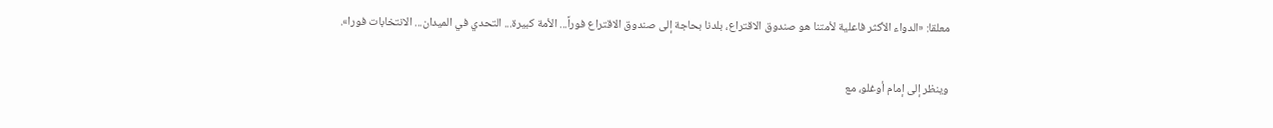معلقا: «الدواء الأكثر فاعلية لأمتنا هو صندوق الاقتراع، بلدنا بحاجة إلى صندوق الاقتراع فوراً... الأمة كبيرة... التحدي في الميدان... الانتخابات فورا».

وينظر إلى إمام أوغلو، مع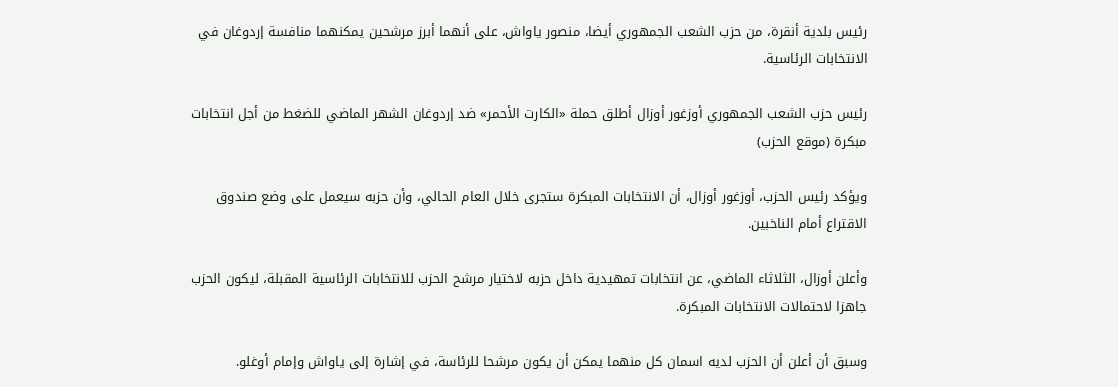رئيس بلدية أنقرة، من حزب الشعب الجمهوري أيضا، منصور ياواش، على أنهما أبرز مرشحين يمكنهما منافسة إردوغان في الانتخابات الرئاسية.

رئيس حزب الشعب الجمهوري أوزغور أوزال أطلق حملة «الكارت الأحمر» ضد إردوغان الشهر الماضي للضغط من أجل انتخابات مبكرة (موقع الحزب)

ويؤكد رئيس الحزب، أوزغور أوزال، أن الانتخابات المبكرة ستجرى خلال العام الحالي، وأن حزبه سيعمل على وضع صندوق الاقتراع أمام الناخبين.

وأعلن أوزال، الثلاثاء الماضي، عن انتخابات تمهيدية داخل حزبه لاختيار مرشح الحزب للانتخابات الرئاسية المقبلة، ليكون الحزب جاهزا لاحتمالات الانتخابات المبكرة.

وسبق أن أعلن أن الحزب لديه اسمان كل منهما يمكن أن يكون مرشحا للرئاسة، في إشارة إلى ياواش وإمام أوغلو.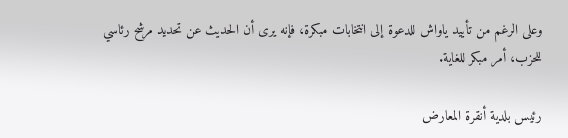وعلى الرغم من تأييد ياواش للدعوة إلى انتخابات مبكرة، فإنه يرى أن الحديث عن تحديد مرشح رئاسي للحزب، أمر مبكر للغاية.

رئيس بلدية أنقرة المعارض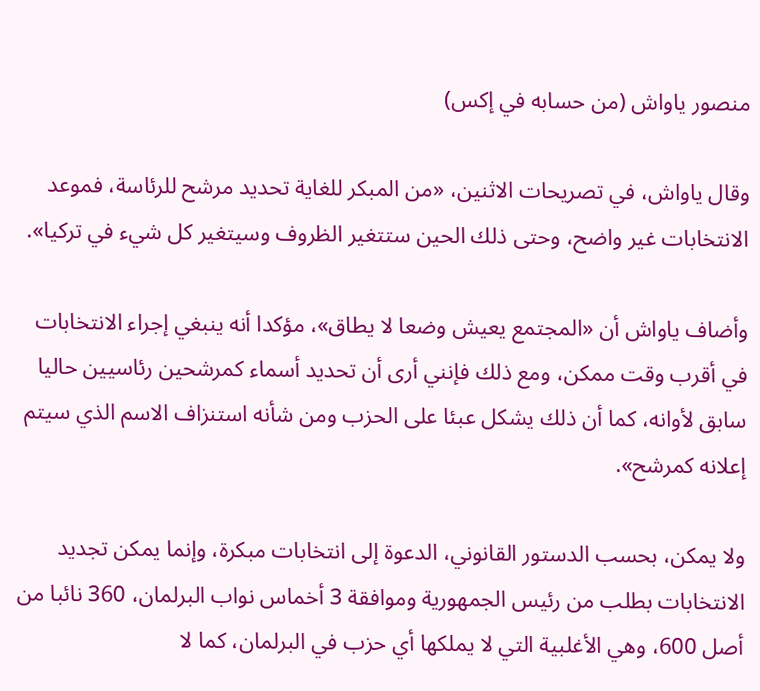منصور ياواش (من حسابه في إكس)

وقال ياواش، في تصريحات الاثنين، «من المبكر للغاية تحديد مرشح للرئاسة، فموعد الانتخابات غير واضح، وحتى ذلك الحين ستتغير الظروف وسيتغير كل شيء في تركيا».

وأضاف ياواش أن «المجتمع يعيش وضعا لا يطاق»، مؤكدا أنه ينبغي إجراء الانتخابات في أقرب وقت ممكن، ومع ذلك فإنني أرى أن تحديد أسماء كمرشحين رئاسيين حاليا سابق لأوانه، كما أن ذلك يشكل عبئا على الحزب ومن شأنه استنزاف الاسم الذي سيتم إعلانه كمرشح».

ولا يمكن، بحسب الدستور القانوني، الدعوة إلى انتخابات مبكرة، وإنما يمكن تجديد الانتخابات بطلب من رئيس الجمهورية وموافقة 3 أخماس نواب البرلمان، 360 نائبا من أصل 600، وهي الأغلبية التي لا يملكها أي حزب في البرلمان، كما لا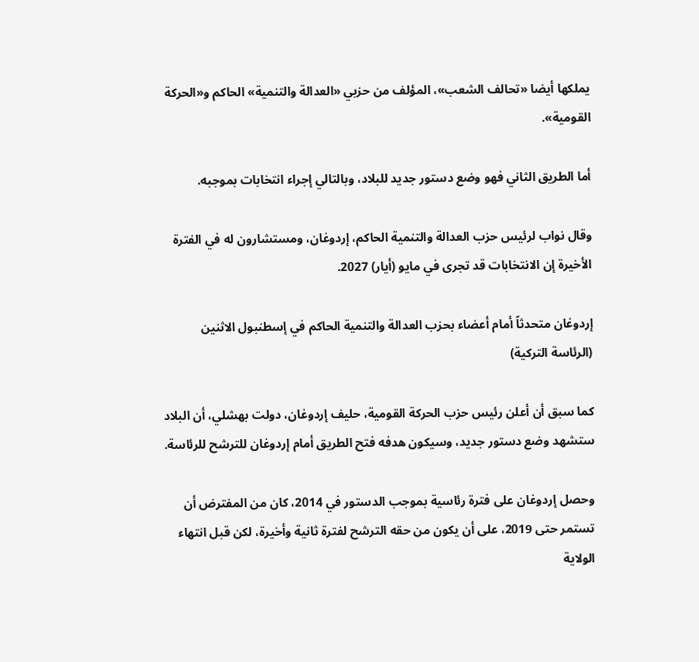يملكها أيضا «تحالف الشعب»، المؤلف من حزبي «العدالة والتنمية» الحاكم و«الحركة القومية».

أما الطريق الثاني فهو وضع دستور جديد للبلاد، وبالتالي إجراء انتخابات بموجبه.

وقال نواب لرئيس حزب العدالة والتنمية الحاكم، إردوغان، ومستشارون له في الفترة الأخيرة إن الانتخابات قد تجرى في مايو (أيار) 2027.

إردوغان متحدثاً أمام أعضاء بحزب العدالة والتنمية الحاكم في إسطنبول الاثنين (الرئاسة التركية)

كما سبق أن أعلن رئيس حزب الحركة القومية، حليف إردوغان، دولت بهشلي، أن البلاد ستشهد وضع دستور جديد، وسيكون هدفه فتح الطريق أمام إردوغان للترشح للرئاسة.

وحصل إردوغان على فترة رئاسية بموجب الدستور في 2014، كان من المفترض أن تستمر حتى 2019، على أن يكون من حقه الترشح لفترة ثانية وأخيرة، لكن قبل انتهاء الولاية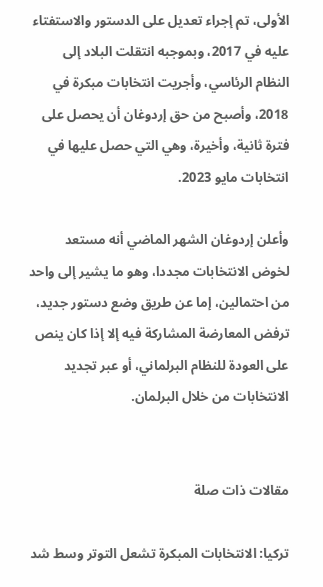الأولى، تم إجراء تعديل على الدستور والاستفتاء عليه في 2017، وبموجبه انتقلت البلاد إلى النظام الرئاسي، وأجريت انتخابات مبكرة في 2018، وأصبح من حق إردوغان أن يحصل على فترة ثانية، وأخيرة، وهي التي حصل عليها في انتخابات مايو 2023.

وأعلن إردوغان الشهر الماضي أنه مستعد لخوض الانتخابات مجددا، وهو ما يشير إلى واحد من احتمالين، إما عن طريق وضع دستور جديد، ترفض المعارضة المشاركة فيه إلا إذا كان ينص على العودة للنظام البرلماني، أو عبر تجديد الانتخابات من خلال البرلمان.


مقالات ذات صلة

تركيا: الانتخابات المبكرة تشعل التوتر وسط شد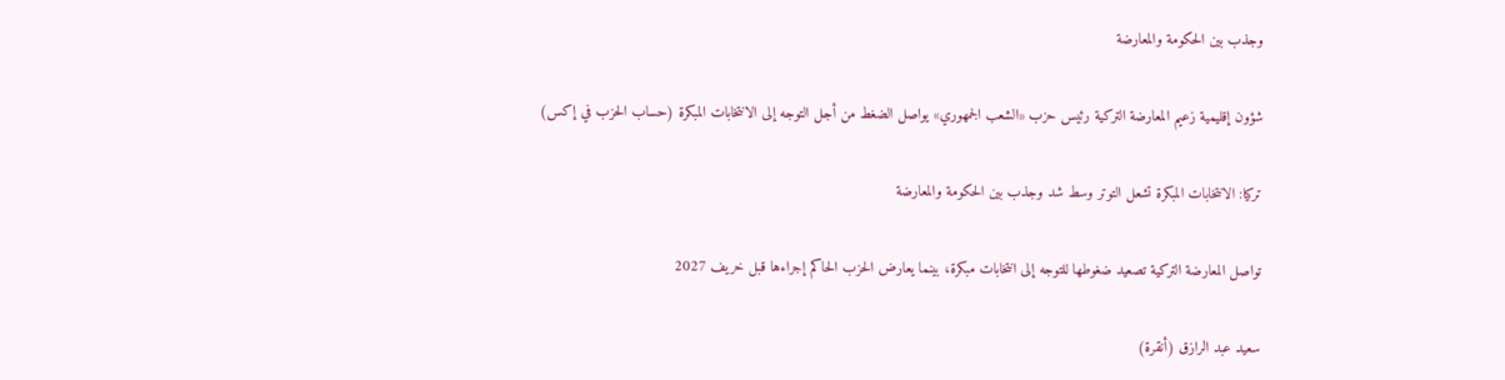وجذب بين الحكومة والمعارضة

شؤون إقليمية زعيم المعارضة التركية رئيس حزب «الشعب الجمهوري» يواصل الضغط من أجل التوجه إلى الانتخابات المبكرة (حساب الحزب في إكس)

تركيا: الانتخابات المبكرة تشعل التوتر وسط شد وجذب بين الحكومة والمعارضة

تواصل المعارضة التركية تصعيد ضغوطها للتوجه إلى انتخابات مبكرة، بينما يعارض الحزب الحاكم إجراءها قبل خريف 2027

سعيد عبد الرازق (أنقرة)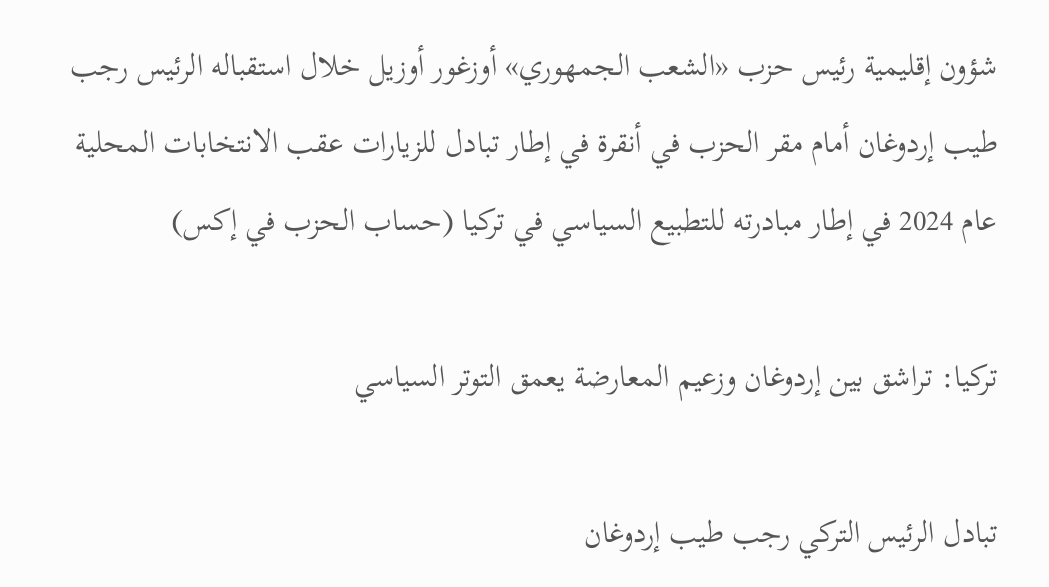شؤون إقليمية رئيس حزب «الشعب الجمهوري» أوزغور أوزيل خلال استقباله الرئيس رجب طيب إردوغان أمام مقر الحزب في أنقرة في إطار تبادل للزيارات عقب الانتخابات المحلية عام 2024 في إطار مبادرته للتطبيع السياسي في تركيا (حساب الحزب في إكس)

تركيا: تراشق بين إردوغان وزعيم المعارضة يعمق التوتر السياسي

تبادل الرئيس التركي رجب طيب إردوغان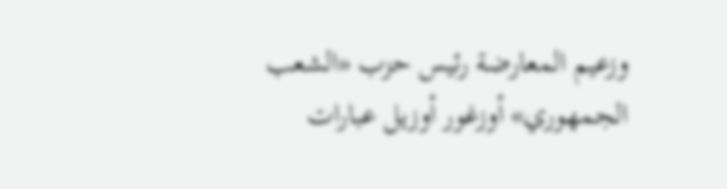وزعيم المعارضة رئيس حزب «الشعب الجمهوري» أوزغور أوزيل عبارات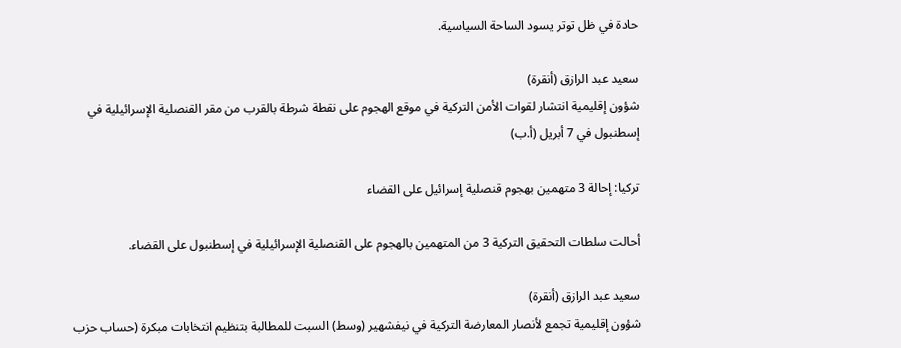حادة في ظل توتر يسود الساحة السياسية.

سعيد عبد الرازق (أنقرة)
شؤون إقليمية انتشار لقوات الأمن التركية في موقع الهجوم على نقطة شرطة بالقرب من مقر القنصلية الإسرائيلية في إسطنبول في 7 أبريل (أ.ب)

تركيا: إحالة 3 متهمين بهجوم قنصلية إسرائيل على القضاء

أحالت سلطات التحقيق التركية 3 من المتهمين بالهجوم على القنصلية الإسرائيلية في إسطنبول على القضاء.

سعيد عبد الرازق (أنقرة)
شؤون إقليمية تجمع لأنصار المعارضة التركية في نيفشهير (وسط) السبت للمطالبة بتنظيم انتخابات مبكرة (حساب حزب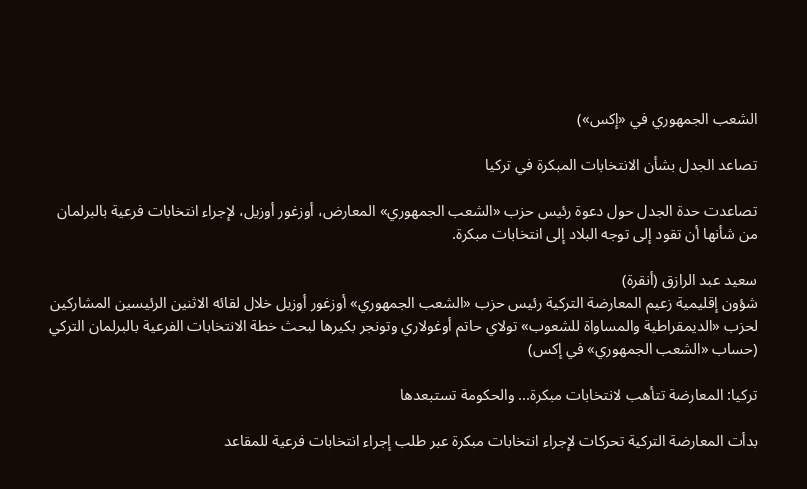الشعب الجمهوري في «إكس»)

تصاعد الجدل بشأن الانتخابات المبكرة في تركيا

تصاعدت حدة الجدل حول دعوة رئيس حزب «الشعب الجمهوري» المعارض، أوزغور أوزيل، لإجراء انتخابات فرعية بالبرلمان من شأنها أن تقود إلى توجه البلاد إلى انتخابات مبكرة.

سعيد عبد الرازق (أنقرة)
شؤون إقليمية زعيم المعارضة التركية رئيس حزب «الشعب الجمهوري» أوزغور أوزيل خلال لقائه الاثنين الرئيسين المشاركين لحزب «الديمقراطية والمساواة للشعوب» تولاي حاتم أوغولاري وتونجر بكيرها لبحث خطة الانتخابات الفرعية بالبرلمان التركي (حساب «الشعب الجمهوري» في إكس)

تركيا: المعارضة تتأهب لانتخابات مبكرة... والحكومة تستبعدها

بدأت المعارضة التركية تحركات لإجراء انتخابات مبكرة عبر طلب إجراء انتخابات فرعية للمقاعد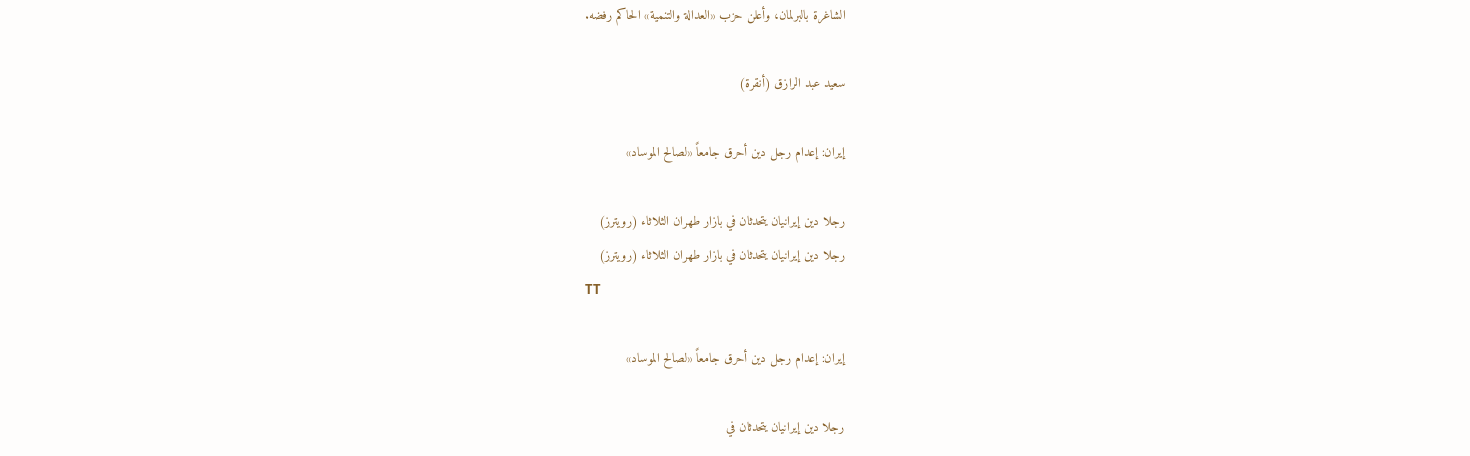الشاغرة بالبرلمان، وأعلن حزب «العدالة والتنمية» الحاكم رفضه.

سعيد عبد الرازق (أنقرة)

إيران: إعدام رجل دين أحرق جامعاً «لصالح الموساد»

رجلا دين إيرانيان يتحدثان في بازار طهران الثلاثاء (رويترز)
رجلا دين إيرانيان يتحدثان في بازار طهران الثلاثاء (رويترز)
TT

إيران: إعدام رجل دين أحرق جامعاً «لصالح الموساد»

رجلا دين إيرانيان يتحدثان في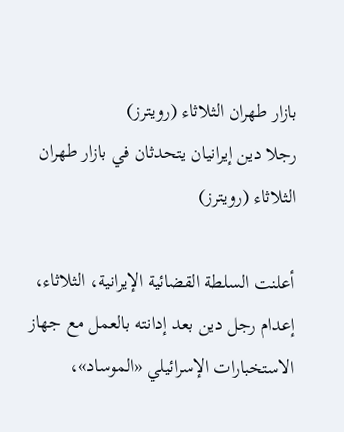بازار طهران الثلاثاء (رويترز)
رجلا دين إيرانيان يتحدثان في بازار طهران الثلاثاء (رويترز)

أعلنت السلطة القضائية الإيرانية، الثلاثاء، إعدام رجل دين بعد إدانته بالعمل مع جهاز الاستخبارات الإسرائيلي «الموساد»،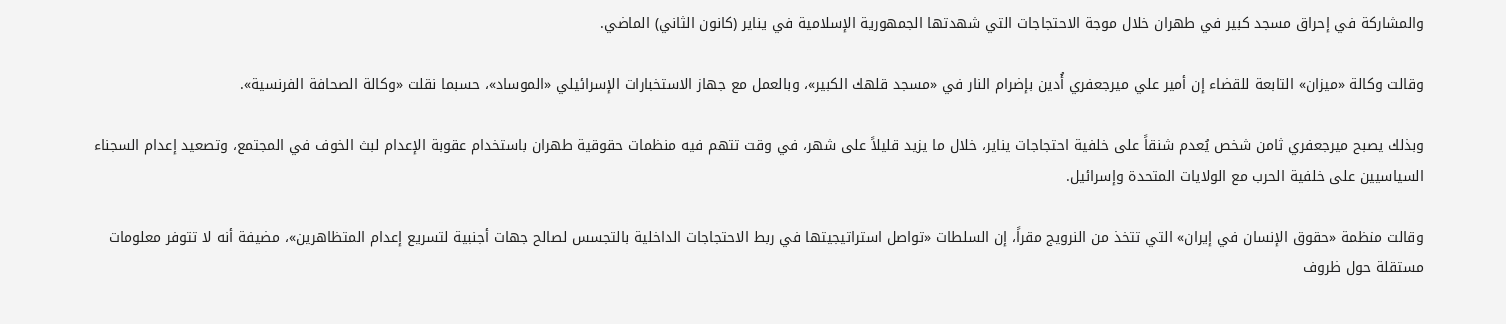والمشاركة في إحراق مسجد كبير في طهران خلال موجة الاحتجاجات التي شهدتها الجمهورية الإسلامية في يناير (كانون الثاني) الماضي.

وقالت وكالة «ميزان» التابعة للقضاء إن أمير علي ميرجعفري أُدين بإضرام النار في «مسجد قلهك الكبير»، وبالعمل مع جهاز الاستخبارات الإسرائيلي «الموساد»، حسبما نقلت «وكالة الصحافة الفرنسية».

وبذلك يصبح ميرجعفري ثامن شخص يُعدم شنقاً على خلفية احتجاجات يناير، خلال ما يزيد قليلاً على شهر، في وقت تتهم فيه منظمات حقوقية طهران باستخدام عقوبة الإعدام لبث الخوف في المجتمع، وتصعيد إعدام السجناء السياسيين على خلفية الحرب مع الولايات المتحدة وإسرائيل.

وقالت منظمة «حقوق الإنسان في إيران» التي تتخذ من النرويج مقراً، إن السلطات «تواصل استراتيجيتها في ربط الاحتجاجات الداخلية بالتجسس لصالح جهات أجنبية لتسريع إعدام المتظاهرين»، مضيفة أنه لا تتوفر معلومات مستقلة حول ظروف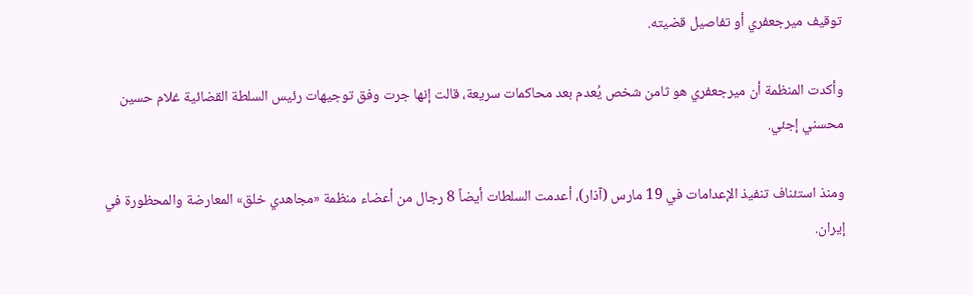توقيف ميرجعفري أو تفاصيل قضيته.

وأكدت المنظمة أن ميرجعفري هو ثامن شخص يُعدم بعد محاكمات سريعة، قالت إنها جرت وفق توجيهات رئيس السلطة القضائية غلام حسين محسني إجئي.

ومنذ استئناف تنفيذ الإعدامات في 19 مارس (آذار)، أعدمت السلطات أيضاً 8 رجال من أعضاء منظمة «مجاهدي خلق» المعارضة والمحظورة في إيران.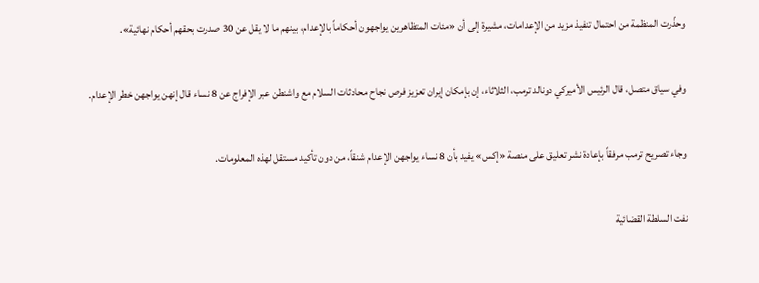وحذّرت المنظمة من احتمال تنفيذ مزيد من الإعدامات، مشيرة إلى أن «مئات المتظاهرين يواجهون أحكاماً بالإعدام، بينهم ما لا يقل عن 30 صدرت بحقهم أحكام نهائية».

وفي سياق متصل، قال الرئيس الأميركي دونالد ترمب، الثلاثاء، إن بإمكان إيران تعزيز فرص نجاح محادثات السلام مع واشنطن عبر الإفراج عن 8 نساء قال إنهن يواجهن خطر الإعدام.

وجاء تصريح ترمب مرفقاً بإعادة نشر تعليق على منصة «إكس» يفيد بأن 8 نساء يواجهن الإعدام شنقاً، من دون تأكيد مستقل لهذه المعلومات.

نفت السلطة القضائية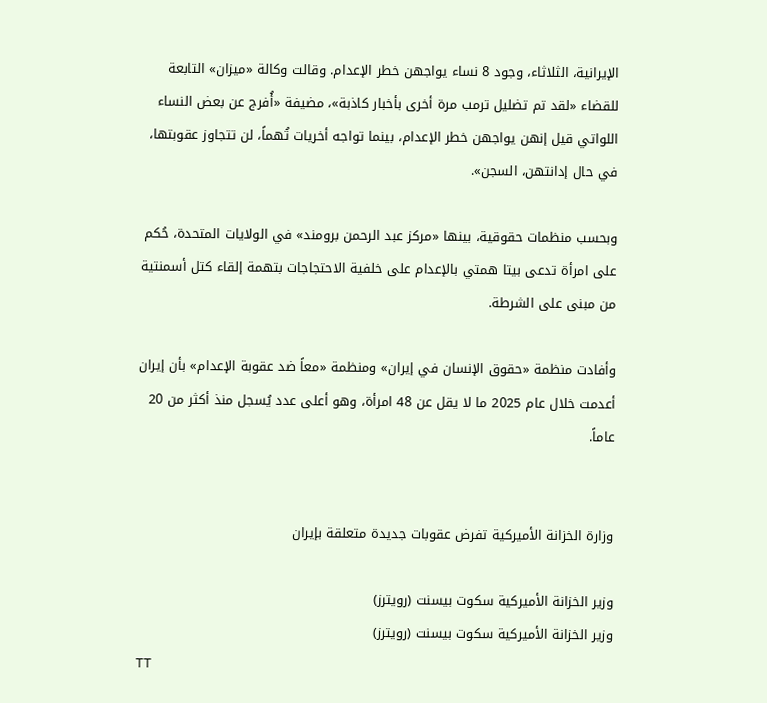الإيرانية، الثلاثاء، وجود 8 نساء يواجهن خطر الإعدام. وقالت وكالة «ميزان» التابعة للقضاء «لقد تم تضليل ترمب مرة أخرى بأخبار كاذبة»، مضيفة «أُفرج عن بعض النساء اللواتي قيل إنهن يواجهن خطر الإعدام، بينما تواجه أخريات تُهماً، لن تتجاوز عقوبتها، في حال إدانتهن، السجن».

وبحسب منظمات حقوقية، بينها «مركز عبد الرحمن برومند» في الولايات المتحدة، حُكم على امرأة تدعى بيتا همتي بالإعدام على خلفية الاحتجاجات بتهمة إلقاء كتل أسمنتية من مبنى على الشرطة.

وأفادت منظمة «حقوق الإنسان في إيران» ومنظمة «معاً ضد عقوبة الإعدام» بأن إيران أعدمت خلال عام 2025 ما لا يقل عن 48 امرأة، وهو أعلى عدد يُسجل منذ أكثر من 20 عاماً.


وزارة الخزانة الأميركية تفرض عقوبات جديدة متعلقة بإيران

وزير الخزانة ‌الأميركية سكوت بيسنت (رويترز)
وزير الخزانة ‌الأميركية سكوت بيسنت (رويترز)
TT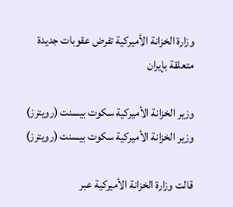وزارة الخزانة الأميركية تفرض عقوبات جديدة متعلقة بإيران

وزير الخزانة ‌الأميركية سكوت بيسنت (رويترز)
وزير الخزانة ‌الأميركية سكوت بيسنت (رويترز)

قالت وزارة الخزانة ‌الأميركية عبر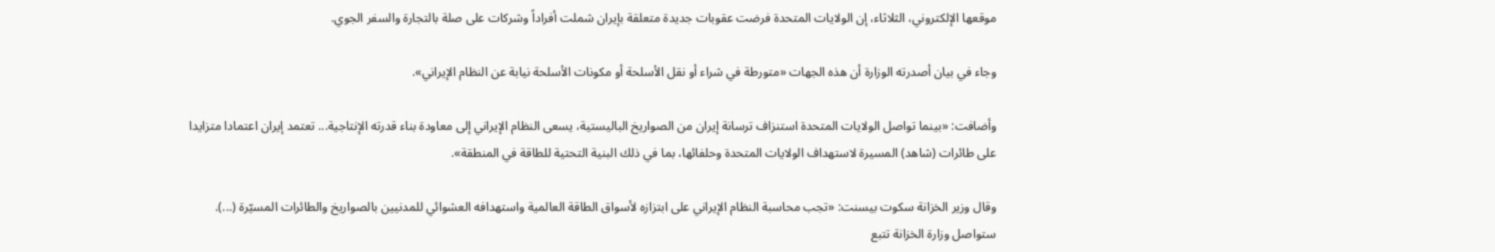موقعها الإلكتروني، الثلاثاء، ‌إن الولايات المتحدة فرضت عقوبات جديدة متعلقة ‌بإيران ‌شملت ‌أفراداً ‌وشركات ‌على صلة بالتجارة والسفر الجوي.

وجاء في بيان أصدرته الوزارة أن هذه الجهات «متورطة في شراء أو نقل الأسلحة أو مكونات الأسلحة نيابة عن النظام الإيراني».

وأضافت: «بينما تواصل الولايات المتحدة استنزاف ترسانة إيران من الصواريخ الباليستية، يسعى النظام الإيراني إلى معاودة بناء قدرته الإنتاجية... تعتمد إيران اعتمادا متزايدا على طائرات (شاهد) المسيرة لاستهداف الولايات المتحدة وحلفائها، بما في ذلك البنية التحتية للطاقة في المنطقة».

وقال وزير الخزانة سكوت بيسنت: «تجب محاسبة النظام الإيراني على ابتزازه لأسواق الطاقة العالمية واستهدافه العشوائي للمدنيين بالصواريخ والطائرات المسيّرة (...). ستواصل وزارة الخزانة تتبع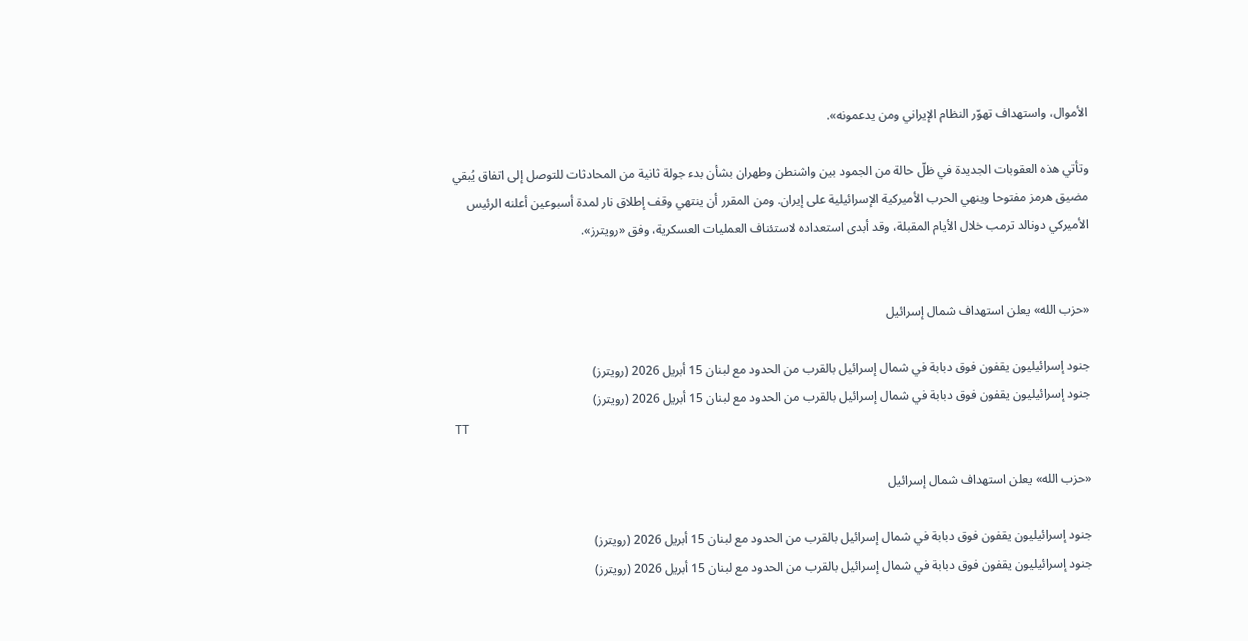الأموال، واستهداف تهوّر النظام الإيراني ومن يدعمونه».

وتأتي هذه العقوبات الجديدة في ظلّ حالة من ‌الجمود بين ‌واشنطن وطهران بشأن بدء جولة ثانية ‌من المحادثات للتوصل إلى ‌اتفاق يُبقي مضيق هرمز مفتوحا وينهي الحرب الأميركية الإسرائيلية على إيران. ومن المقرر أن ينتهي وقف إطلاق ‌نار لمدة أسبوعين أعلنه الرئيس الأميركي دونالد ترمب خلال الأيام المقبلة، وقد أبدى استعداده لاستئناف العمليات العسكرية، وفق «رويترز».


«حزب الله» يعلن استهداف شمال إسرائيل

جنود إسرائيليون يقفون فوق دبابة في شمال إسرائيل بالقرب من الحدود مع لبنان 15 أبريل 2026 (رويترز)
جنود إسرائيليون يقفون فوق دبابة في شمال إسرائيل بالقرب من الحدود مع لبنان 15 أبريل 2026 (رويترز)
TT

«حزب الله» يعلن استهداف شمال إسرائيل

جنود إسرائيليون يقفون فوق دبابة في شمال إسرائيل بالقرب من الحدود مع لبنان 15 أبريل 2026 (رويترز)
جنود إسرائيليون يقفون فوق دبابة في شمال إسرائيل بالقرب من الحدود مع لبنان 15 أبريل 2026 (رويترز)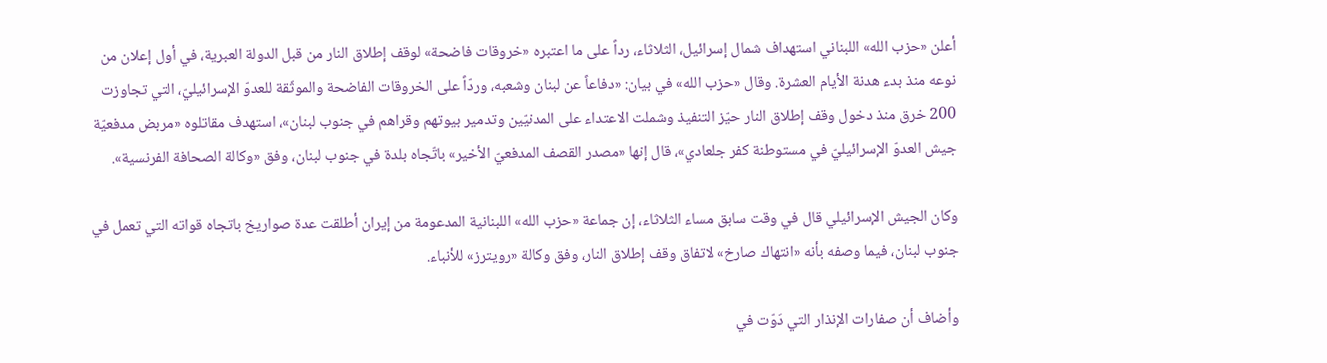أعلن «حزب الله» اللبناني استهداف شمال إسرائيل، الثلاثاء، رداً على ما اعتبره «خروقات فاضحة» لوقف إطلاق النار من قبل الدولة العبرية، في أول إعلان من نوعه منذ بدء هدنة الأيام العشرة. وقال «حزب الله» في بيان: «دفاعاً عن لبنان وشعبه، وردّاً على الخروقات الفاضحة والموثّقة للعدوّ الإسرائيليّ، التي تجاوزت 200 خرق منذ دخول وقف إطلاق النار حيّز التنفيذ وشملت الاعتداء على المدنيّين وتدمير بيوتهم وقراهم في جنوب لبنان»، استهدف مقاتلوه «مربض مدفعيّة جيش العدوّ الإسرائيليّ في مستوطنة كفر جلعادي»، قال إنها «مصدر القصف المدفعيّ الأخير» باتّجاه بلدة في جنوب لبنان، وفق «وكالة الصحافة الفرنسية».

وكان الجيش الإسرائيلي قال في وقت سابق مساء الثلاثاء، إن جماعة «حزب الله» اللبنانية المدعومة من إيران أطلقت عدة صواريخ باتجاه قواته التي تعمل في جنوب لبنان، فيما وصفه بأنه «انتهاك صارخ» لاتفاق وقف إطلاق النار، وفق وكالة «رويترز» للأنباء.

وأضاف أن صفارات الإنذار التي دَوّت في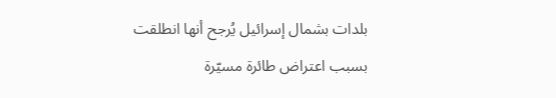بلدات بشمال إسرائيل يُرجح أنها انطلقت بسبب اعتراض طائرة مسيّرة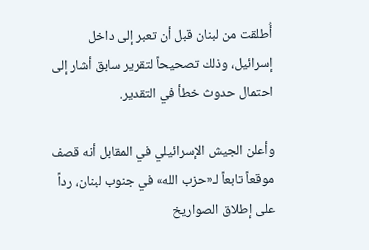أُطلقت من لبنان قبل أن تعبر إلى داخل إسرائيل، وذلك تصحيحاً لتقرير سابق أشار إلى احتمال حدوث خطأ في التقدير.

وأعلن الجيش الإسرائيلي في المقابل أنه قصف موقعاً تابعاً لـ«حزب الله» في جنوب لبنان، رداً على إطلاق الصواريخ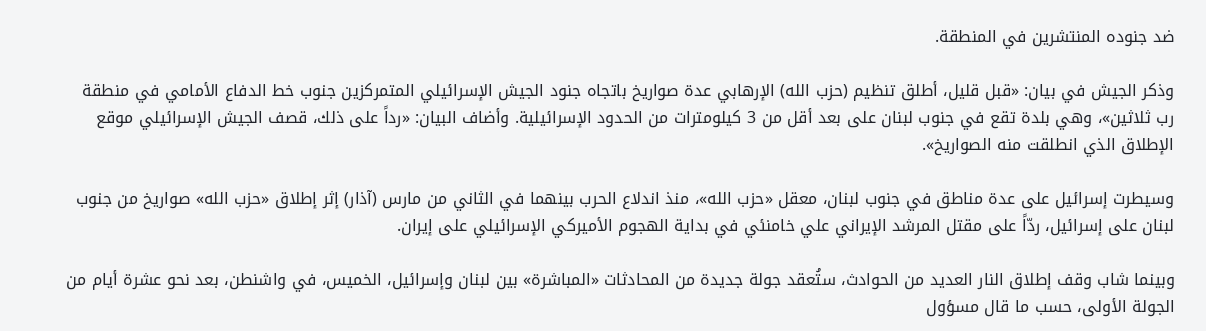ضد جنوده المنتشرين في المنطقة.

وذكر الجيش في بيان: «قبل قليل، أطلق تنظيم (حزب الله) الإرهابي عدة صواريخ باتجاه جنود الجيش الإسرائيلي المتمركزين جنوب خط الدفاع الأمامي في منطقة رب ثلاثين»، وهي بلدة تقع في جنوب لبنان على بعد أقل من 3 كيلومترات من الحدود الإسرائيلية. وأضاف البيان: «رداً على ذلك، قصف الجيش الإسرائيلي موقع الإطلاق الذي انطلقت منه الصواريخ».

وسيطرت إسرائيل على عدة مناطق في جنوب لبنان، معقل «حزب الله»، منذ اندلاع الحرب بينهما في الثاني من مارس (آذار) إثر إطلاق «حزب الله» صواريخ من جنوب لبنان على إسرائيل، ردّاً على مقتل المرشد الإيراني علي خامنئي في بداية الهجوم الأميركي الإسرائيلي على إيران.

وبينما شاب وقف إطلاق النار العديد من الحوادث، ستُعقد جولة جديدة من المحادثات «المباشرة» بين لبنان وإسرائيل، الخميس، في واشنطن، بعد نحو عشرة أيام من الجولة الأولى، حسب ما قال مسؤول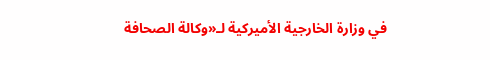في وزارة الخارجية الأميركية لـ«وكالة الصحافة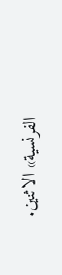الفرنسية» الاثنين.